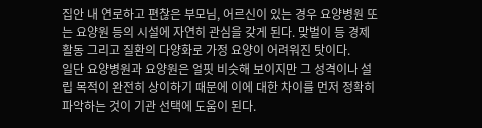집안 내 연로하고 편찮은 부모님, 어르신이 있는 경우 요양병원 또는 요양원 등의 시설에 자연히 관심을 갖게 된다. 맞벌이 등 경제 활동 그리고 질환의 다양화로 가정 요양이 어려워진 탓이다.
일단 요양병원과 요양원은 얼핏 비슷해 보이지만 그 성격이나 설립 목적이 완전히 상이하기 때문에 이에 대한 차이를 먼저 정확히 파악하는 것이 기관 선택에 도움이 된다.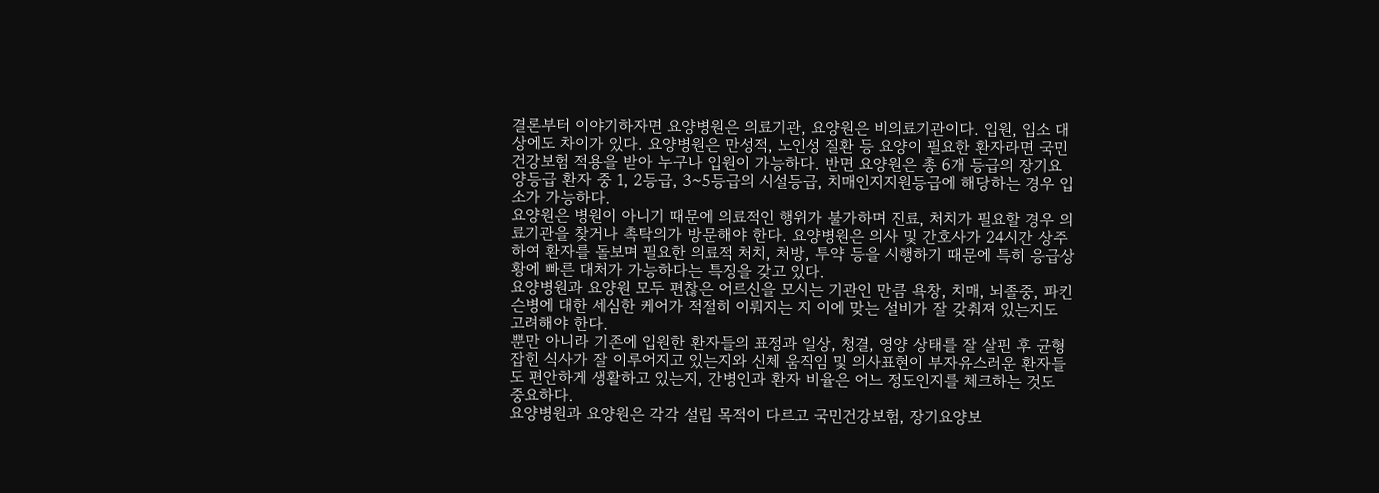결론부터 이야기하자면 요양병원은 의료기관, 요양원은 비의료기관이다. 입원, 입소 대상에도 차이가 있다. 요양병원은 만성적, 노인성 질환 등 요양이 필요한 환자라면 국민건강보험 적용을 받아 누구나 입원이 가능하다. 반면 요양원은 총 6개 등급의 장기요양등급 환자 중 1, 2등급, 3~5등급의 시설등급, 치매인지지원등급에 해당하는 경우 입소가 가능하다.
요양원은 병원이 아니기 때문에 의료적인 행위가 불가하며 진료, 처치가 필요할 경우 의료기관을 찾거나 촉탁의가 방문해야 한다. 요양병원은 의사 및 간호사가 24시간 상주하여 환자를 돌보며 필요한 의료적 처치, 처방, 투약 등을 시행하기 때문에 특히 응급상황에 빠른 대처가 가능하다는 특징을 갖고 있다.
요양병원과 요양원 모두 편찮은 어르신을 모시는 기관인 만큼 욕창, 치매, 뇌졸중, 파킨슨병에 대한 세심한 케어가 적절히 이뤄지는 지 이에 맞는 설비가 잘 갖춰져 있는지도 고려해야 한다.
뿐만 아니라 기존에 입원한 환자들의 표정과 일상, 청결, 영양 상태를 잘 살핀 후 균형잡힌 식사가 잘 이루어지고 있는지와 신체 움직임 및 의사표현이 부자유스러운 환자들도 편안하게 생활하고 있는지, 간병인과 환자 비율은 어느 정도인지를 체크하는 것도 중요하다.
요양병원과 요양원은 각각 설립 목적이 다르고 국민건강보험, 장기요양보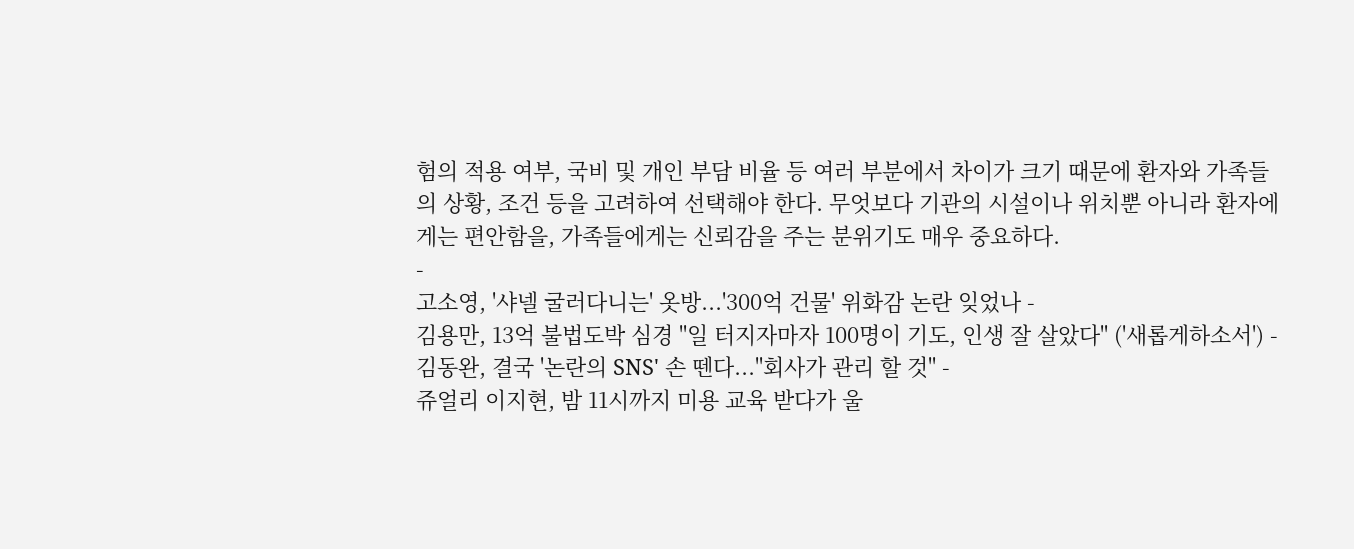험의 적용 여부, 국비 및 개인 부담 비율 등 여러 부분에서 차이가 크기 때문에 환자와 가족들의 상황, 조건 등을 고려하여 선택해야 한다. 무엇보다 기관의 시설이나 위치뿐 아니라 환자에게는 편안함을, 가족들에게는 신뢰감을 주는 분위기도 매우 중요하다.
-
고소영, '샤넬 굴러다니는' 옷방...'300억 건물' 위화감 논란 잊었나 -
김용만, 13억 불법도박 심경 "일 터지자마자 100명이 기도, 인생 잘 살았다" ('새롭게하소서') -
김동완, 결국 '논란의 SNS' 손 뗀다..."회사가 관리 할 것" -
쥬얼리 이지현, 밤 11시까지 미용 교육 받다가 울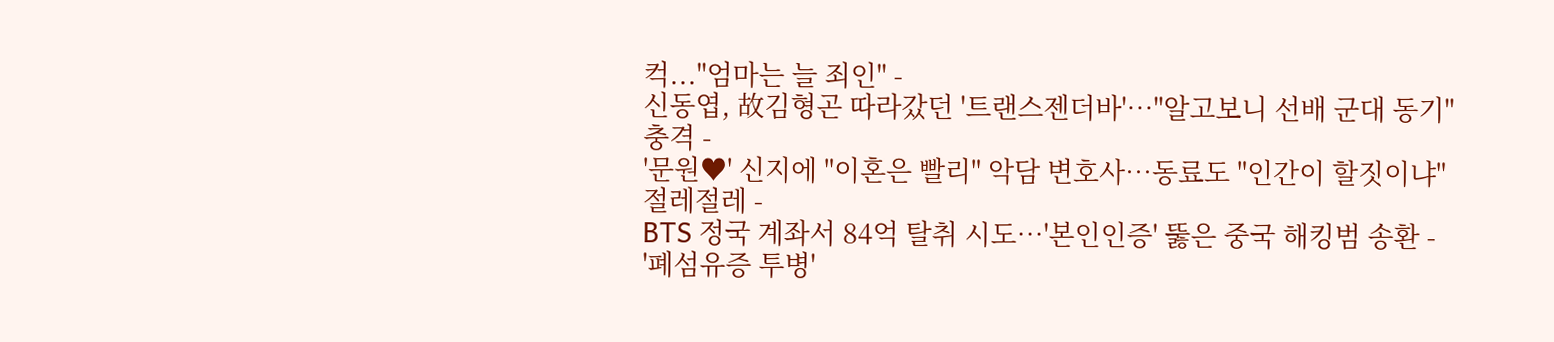컥..."엄마는 늘 죄인" -
신동엽, 故김형곤 따라갔던 '트랜스젠더바'…"알고보니 선배 군대 동기" 충격 -
'문원♥' 신지에 "이혼은 빨리" 악담 변호사…동료도 "인간이 할짓이냐" 절레절레 -
BTS 정국 계좌서 84억 탈취 시도…'본인인증' 뚫은 중국 해킹범 송환 -
'폐섬유증 투병'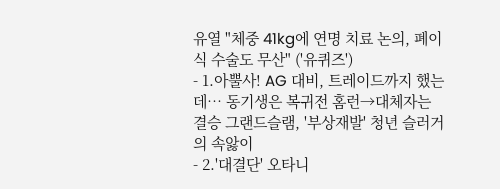유열 "체중 41kg에 연명 치료 논의, 폐이식 수술도 무산" ('유퀴즈')
- 1.아뿔사! AG 대비, 트레이드까지 했는데… 동기생은 복귀전 홈런→대체자는 결승 그랜드슬램, '부상재발' 청년 슬러거의 속앓이
- 2.'대결단' 오타니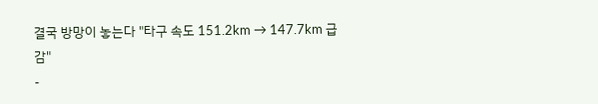결국 방망이 놓는다 "타구 속도 151.2km → 147.7km 급감"
-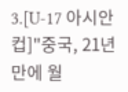3.[U-17 아시안컵]"중국, 21년만에 월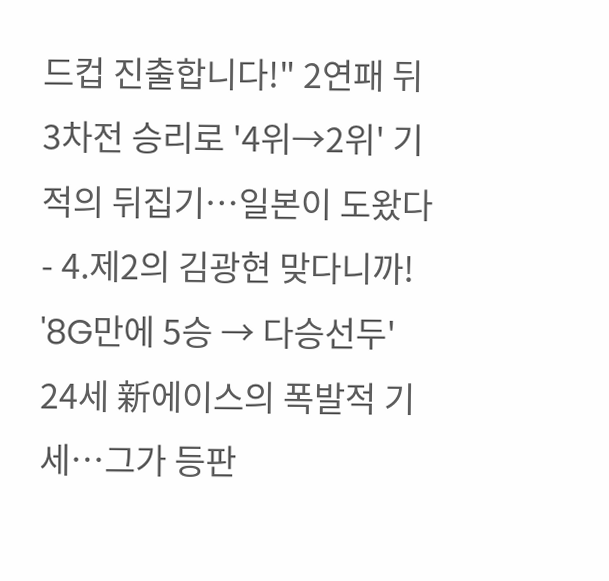드컵 진출합니다!" 2연패 뒤 3차전 승리로 '4위→2위' 기적의 뒤집기…일본이 도왔다
- 4.제2의 김광현 맞다니까! '8G만에 5승 → 다승선두' 24세 新에이스의 폭발적 기세…그가 등판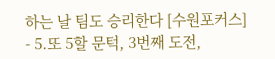하는 날 팀도 승리한다 [수원포커스]
- 5.또 5할 문턱, 3번째 도전,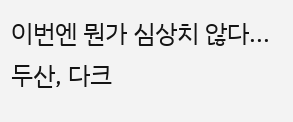이번엔 뭔가 심상치 않다...두산, 다크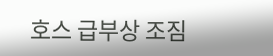호스 급부상 조짐